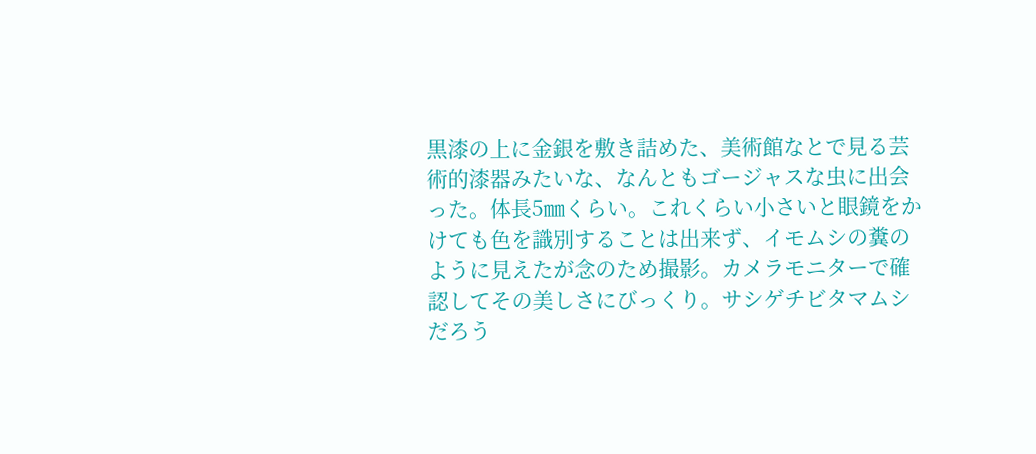黒漆の上に金銀を敷き詰めた、美術館なとで見る芸術的漆器みたいな、なんともゴージャスな虫に出会った。体長5㎜くらい。これくらい小さいと眼鏡をかけても色を識別することは出来ず、イモムシの糞のように見えたが念のため撮影。カメラモニターで確認してその美しさにびっくり。サシゲチビタマムシだろう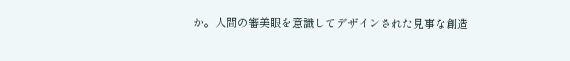か。人間の審美眼を意識してデザインされた見事な創造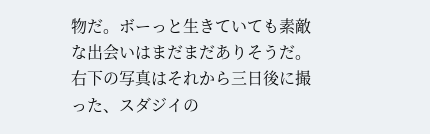物だ。ボーっと生きていても素敵な出会いはまだまだありそうだ。
右下の写真はそれから三日後に撮った、スダジイの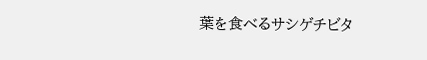葉を食べるサシゲチビタ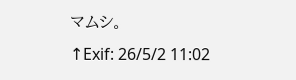マムシ。
↑Exif: 26/5/2 11:02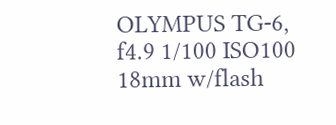OLYMPUS TG-6, f4.9 1/100 ISO100 18mm w/flash